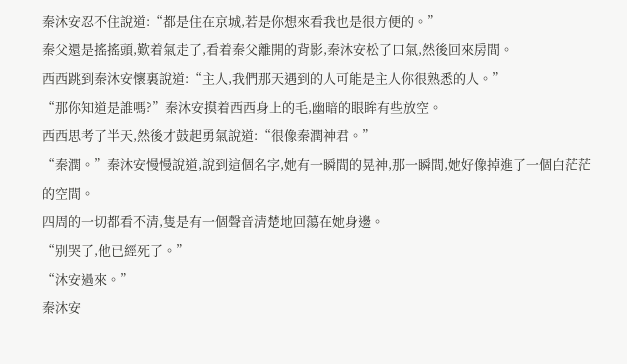秦沐安忍不住說道:“都是住在京城,若是你想來看我也是很方便的。”
秦父還是搖搖頭,歎着氣走了,看着秦父離開的背影,秦沐安松了口氣,然後回來房間。
西西跳到秦沐安懷裏說道:“主人,我們那天遇到的人可能是主人你很熟悉的人。”
“那你知道是誰嗎?”秦沐安摸着西西身上的毛,幽暗的眼眸有些放空。
西西思考了半天,然後才鼓起勇氣說道:“很像秦潤神君。”
“秦潤。”秦沐安慢慢說道,說到這個名字,她有一瞬間的晃神,那一瞬間,她好像掉進了一個白茫茫的空間。
四周的一切都看不清,隻是有一個聲音清楚地回蕩在她身邊。
“别哭了,他已經死了。”
“沐安過來。”
秦沐安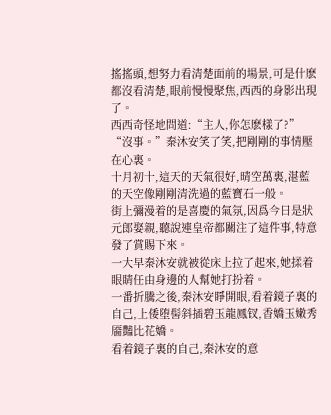搖搖頭,想努力看清楚面前的場景,可是什麽都沒看清楚,眼前慢慢聚焦,西西的身影出現了。
西西奇怪地問道:“主人,你怎麽樣了?”
“沒事。”秦沐安笑了笑,把剛剛的事情壓在心裏。
十月初十,這天的天氣很好,晴空萬裏,湛藍的天空像剛剛清洗過的藍寶石一般。
街上彌漫着的是喜慶的氣氛,因爲今日是狀元郎娶親,聽說連皇帝都關注了這件事,特意發了賞賜下來。
一大早秦沐安就被從床上拉了起來,她揉着眼睛任由身邊的人幫她打扮着。
一番折騰之後,秦沐安睜開眼,看着鏡子裏的自己,上倭堕髻斜插碧玉龍鳳钗,香嬌玉嫩秀靥豔比花嬌。
看着鏡子裏的自己,秦沐安的意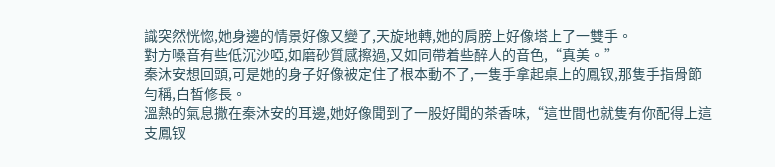識突然恍惚,她身邊的情景好像又變了,天旋地轉,她的肩膀上好像塔上了一雙手。
對方嗓音有些低沉沙啞,如磨砂質感擦過,又如同帶着些醉人的音色,“真美。”
秦沐安想回頭,可是她的身子好像被定住了根本動不了,一隻手拿起桌上的鳳钗,那隻手指骨節勻稱,白皙修長。
溫熱的氣息撒在秦沐安的耳邊,她好像聞到了一股好聞的茶香味,“這世間也就隻有你配得上這支鳳钗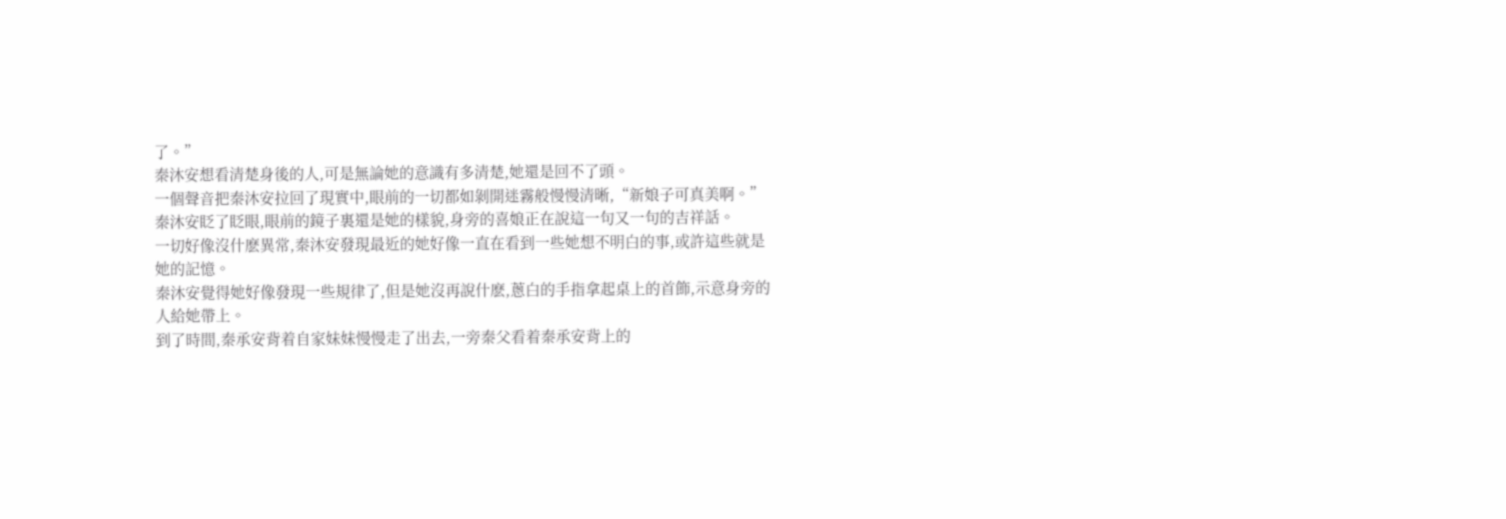了。”
秦沐安想看清楚身後的人,可是無論她的意識有多清楚,她還是回不了頭。
一個聲音把秦沐安拉回了現實中,眼前的一切都如剝開迷霧般慢慢清晰,“新娘子可真美啊。”
秦沐安眨了眨眼,眼前的鏡子裏還是她的樣貌,身旁的喜娘正在說這一句又一句的吉祥話。
一切好像沒什麽異常,秦沐安發現最近的她好像一直在看到一些她想不明白的事,或許這些就是她的記憶。
秦沐安覺得她好像發現一些規律了,但是她沒再說什麽,蔥白的手指拿起桌上的首飾,示意身旁的人給她帶上。
到了時間,秦承安背着自家妹妹慢慢走了出去,一旁秦父看着秦承安背上的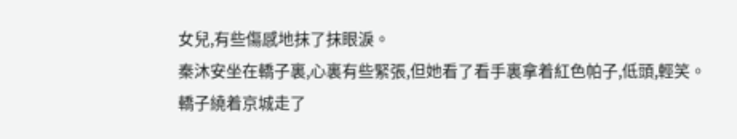女兒,有些傷感地抹了抹眼淚。
秦沐安坐在轎子裏,心裏有些緊張,但她看了看手裏拿着紅色帕子,低頭,輕笑。
轎子繞着京城走了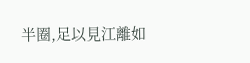半圈,足以見江離如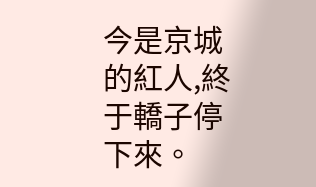今是京城的紅人,終于轎子停下來。